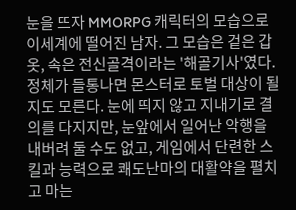눈을 뜨자 MMORPG 캐릭터의 모습으로 이세계에 떨어진 남자. 그 모습은 겉은 갑옷, 속은 전신골격이라는 '해골기사'였다. 정체가 들통나면 몬스터로 토벌 대상이 될지도 모른다. 눈에 띄지 않고 지내기로 결의를 다지지만, 눈앞에서 일어난 악행을 내버려 둘 수도 없고, 게임에서 단련한 스킬과 능력으로 쾌도난마의 대활약을 펼치고 마는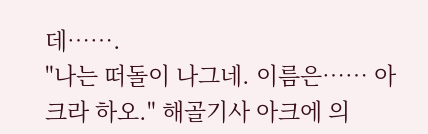데…….
"나는 떠돌이 나그네. 이름은…… 아크라 하오." 해골기사 아크에 의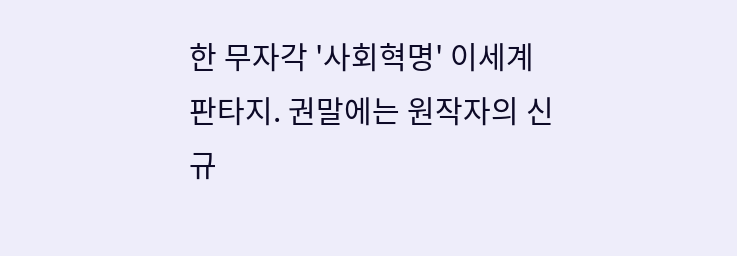한 무자각 '사회혁명' 이세계 판타지. 권말에는 원작자의 신규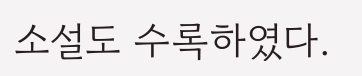소설도 수록하였다.